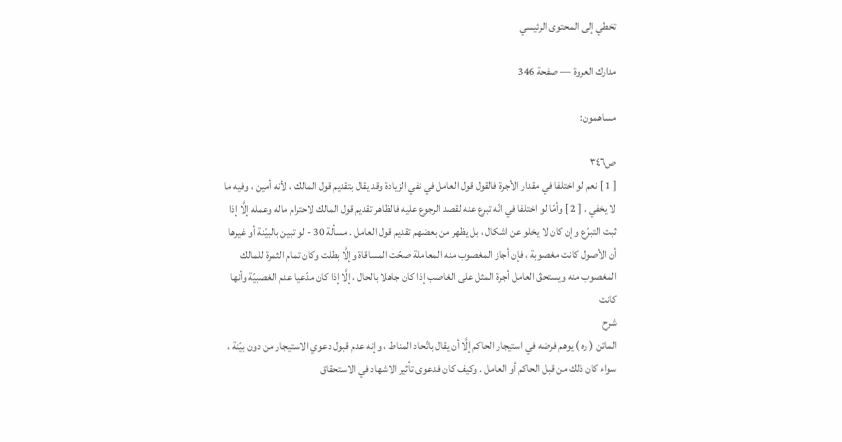تخطي إلى المحتوى الرئيسي

مدارك العروة — صفحة 346

مساهمون:

ص٣٤٦
[ 1 ] نعم لو اختلفا في مقدار الأجرة فالقول قول العامل في نفي الزيادة وقد يقال بتقديم قول المالك ، لأنه أمين ، وفيه ما لا يخفي . [ 2 ] وأمّا لو اختلفا في انّه تبرع عنه لقصد الرجوع عليه فالظاهر تقديم قول المالك لاحترام ماله وعمله إلَّا إذا ثبت التبرّع وإن كان لا يخلو عن اشكال ، بل يظهر من بعضهم تقديم قول العامل . مسألة 30 - لو تبين بالبيّنة أو غيرها أن الأصول كانت مغصوبة ، فإن أجاز المغصوب منه المعاملة صحّت المساقاة وإلَّا بطلت وكان تمام الثمرة للمالك المغصوب منه ويستحقّ العامل أجرة المثل على الغاصب إذا كان جاهلا بالحال ، إلَّا إذا كان مدّعيا عدم الغصبيّة وأنها كانت
شرح
الماتن ( ره ) يوهم فرضه في استيجار الحاكم إلَّا أن يقال باتّحاد المناط ، وإنه عدم قبول دعوي الاستيجار من دون بيّنة ، سواء كان ذلك من قبل الحاكم أو العامل . وكيف كان فدعوى تأثير الاشهاد في الاستحقاق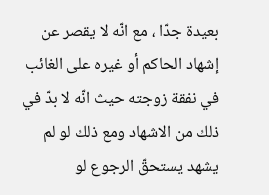بعيدة جدّا ، مع انّه لا يقصر عن إشهاد الحاكم أو غيره على الغائب في نفقة زوجته حيث انّه لا بدّ في ذلك من الاشهاد ومع ذلك لو لم يشهد يستحقّ الرجوع لو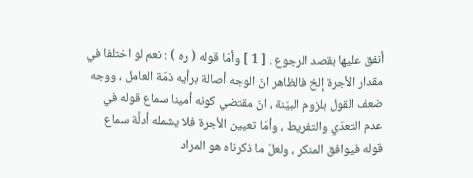أنفق عليها بقصد الرجوع . [ 1 ] وأمّا قوله ( ره ) : نعم لو اختلفا في مقدار الأجرة إلخ فالظاهر انّ الوجه أصالة برأيه ذمّة العامل ، ووجه ضعف القول بلزوم البيّنة ، انّ مقتضي كونه أمينا سماع قوله في عدم التعدّي والتفريط ، وأمّا تعيين الأجرة فلا يشمله أدلَّة سماع قوله فيوافق المنكر ، ولعلّ ما ذكرناه هو المراد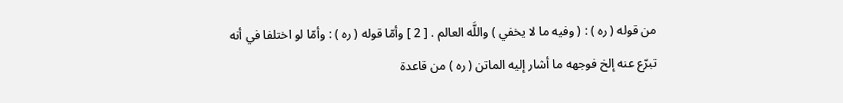من قوله ( ره ) : ( وفيه ما لا يخفي ) واللَّه العالم . [ 2 ] وأمّا قوله ( ره ) : وأمّا لو اختلفا في أنه تبرّع عنه إلخ فوجهه ما أشار إليه الماتن ( ره ) من قاعدة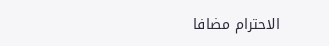الاحترام مضافا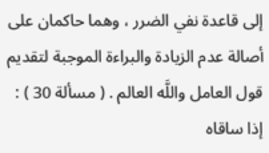إلى قاعدة نفي الضرر ، وهما حاكمان على أصالة عدم الزيادة والبراءة الموجبة لتقديم قول العامل واللَّه العالم . ( مسألة 30 ) : إذا ساقاه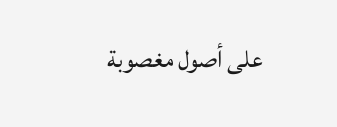على أصول مغصوبة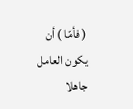( فأمّا ) أن يكون العامل جاهلا